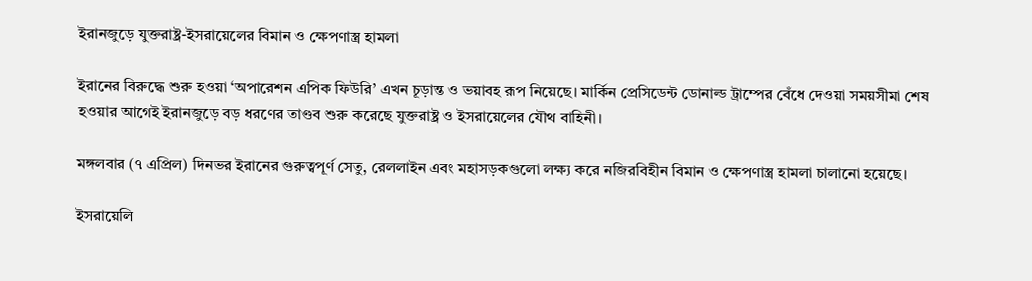ইরানজুড়ে যুক্তরাষ্ট্র-ইসরায়েলের বিমান ও ক্ষেপণাস্ত্র হামলা

ইরানের বিরুদ্ধে শুরু হওয়া ‘অপারেশন এপিক ফিউরি’ এখন চূড়ান্ত ও ভয়াবহ রূপ নিয়েছে। মার্কিন প্রেসিডেন্ট ডোনাল্ড ট্রাম্পের বেঁধে দেওয়া সময়সীমা শেষ হওয়ার আগেই ইরানজুড়ে বড় ধরণের তাণ্ডব শুরু করেছে যুক্তরাষ্ট্র ও ইসরায়েলের যৌথ বাহিনী।

মঙ্গলবার (৭ এপ্রিল) দিনভর ইরানের গুরুত্বপূর্ণ সেতু, রেললাইন এবং মহাসড়কগুলো লক্ষ্য করে নজিরবিহীন বিমান ও ক্ষেপণাস্ত্র হামলা চালানো হয়েছে।

ইসরায়েলি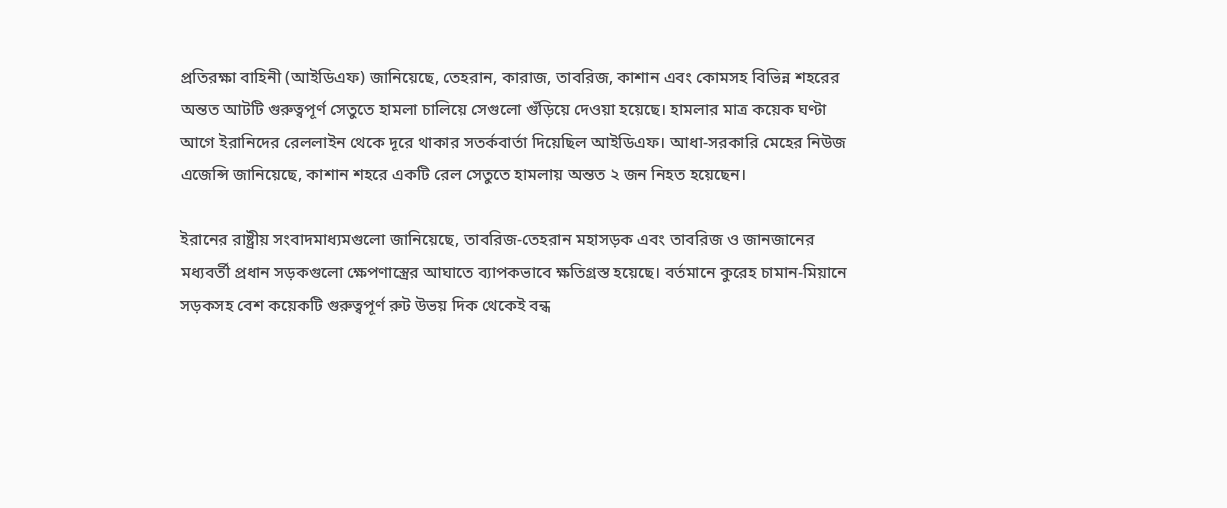প্রতিরক্ষা বাহিনী (আইডিএফ) জানিয়েছে, তেহরান, কারাজ, তাবরিজ, কাশান এবং কোমসহ বিভিন্ন শহরের অন্তত আটটি গুরুত্বপূর্ণ সেতুতে হামলা চালিয়ে সেগুলো গুঁড়িয়ে দেওয়া হয়েছে। হামলার মাত্র কয়েক ঘণ্টা আগে ইরানিদের রেললাইন থেকে দূরে থাকার সতর্কবার্তা দিয়েছিল আইডিএফ। আধা-সরকারি মেহের নিউজ এজেন্সি জানিয়েছে, কাশান শহরে একটি রেল সেতুতে হামলায় অন্তত ২ জন নিহত হয়েছেন।

ইরানের রাষ্ট্রীয় সংবাদমাধ্যমগুলো জানিয়েছে, তাবরিজ-তেহরান মহাসড়ক এবং তাবরিজ ও জানজানের মধ্যবর্তী প্রধান সড়কগুলো ক্ষেপণাস্ত্রের আঘাতে ব্যাপকভাবে ক্ষতিগ্রস্ত হয়েছে। বর্তমানে কুরেহ চামান-মিয়ানে সড়কসহ বেশ কয়েকটি গুরুত্বপূর্ণ রুট উভয় দিক থেকেই বন্ধ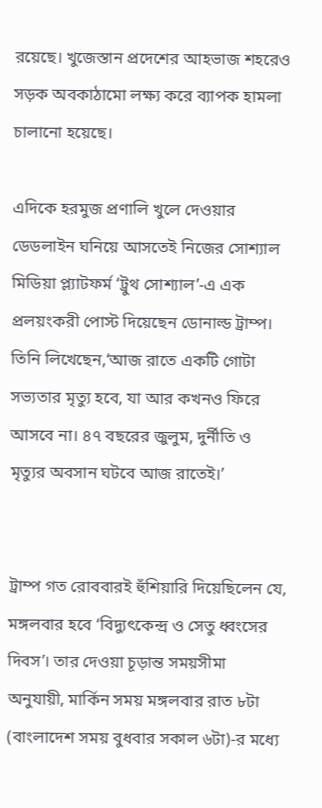রয়েছে। খুজেস্তান প্রদেশের আহভাজ শহরেও সড়ক অবকাঠামো লক্ষ্য করে ব্যাপক হামলা চালানো হয়েছে।

এদিকে হরমুজ প্রণালি খুলে দেওয়ার ডেডলাইন ঘনিয়ে আসতেই নিজের সোশ্যাল মিডিয়া প্ল্যাটফর্ম ‘ট্রুথ সোশ্যাল’-এ এক প্রলয়ংকরী পোস্ট দিয়েছেন ডোনাল্ড ট্রাম্প। তিনি লিখেছেন,‘আজ রাতে একটি গোটা সভ্যতার মৃত্যু হবে, যা আর কখনও ফিরে আসবে না। ৪৭ বছরের জুলুম, দুর্নীতি ও মৃত্যুর অবসান ঘটবে আজ রাতেই।’


ট্রাম্প গত রোববারই হুঁশিয়ারি দিয়েছিলেন যে, মঙ্গলবার হবে ‘বিদ্যুৎকেন্দ্র ও সেতু ধ্বংসের দিবস’। তার দেওয়া চূড়ান্ত সময়সীমা অনুযায়ী, মার্কিন সময় মঙ্গলবার রাত ৮টা (বাংলাদেশ সময় বুধবার সকাল ৬টা)-র মধ্যে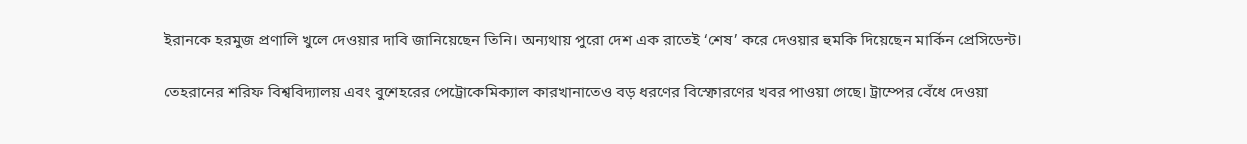ইরানকে হরমুজ প্রণালি খুলে দেওয়ার দাবি জানিয়েছেন তিনি। অন্যথায় পুরো দেশ এক রাতেই ‘শেষ’ করে দেওয়ার হুমকি দিয়েছেন মার্কিন প্রেসিডেন্ট।

তেহরানের শরিফ বিশ্ববিদ্যালয় এবং বুশেহরের পেট্রোকেমিক্যাল কারখানাতেও বড় ধরণের বিস্ফোরণের খবর পাওয়া গেছে। ট্রাম্পের বেঁধে দেওয়া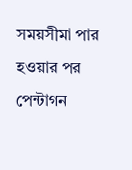সময়সীমা পার হওয়ার পর পেন্টাগন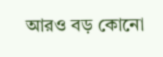আরও বড় কোনো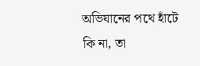অভিযানের পথে হাঁটে কি না, তা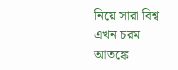নিয়ে সারা বিশ্ব এখন চরম আতঙ্কে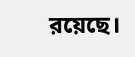রয়েছে।